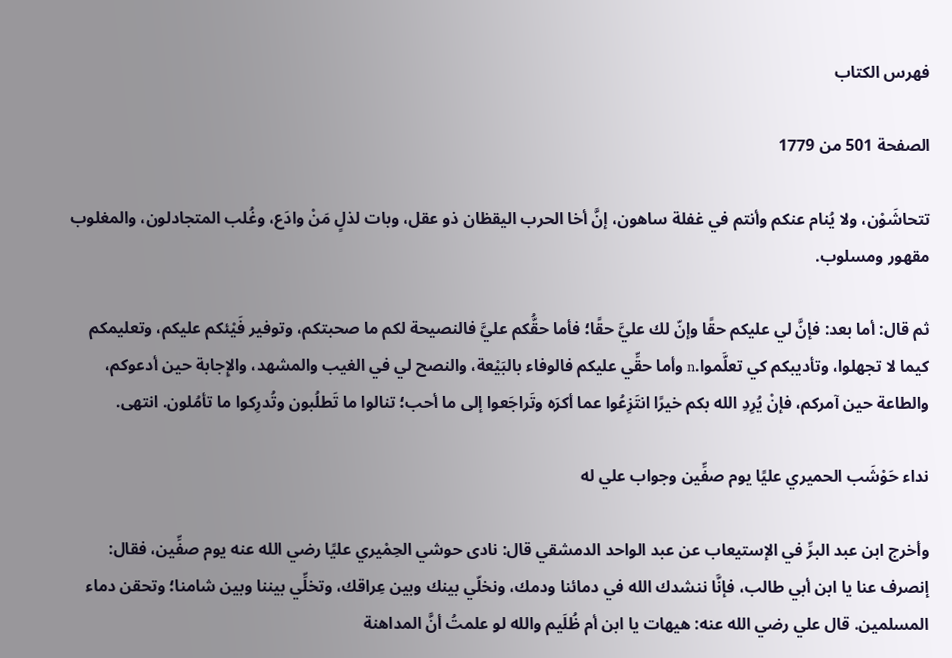فهرس الكتاب

الصفحة 501 من 1779

تتحاشَوْن، ولا يُنام عنكم وأنتم في غفلة ساهون، إنَّ أخا الحرب اليقظان ذو عقل، وبات لذلٍ مَنْ وادَع، وغُلب المتجادلون، والمغلوب مقهور ومسلوب.

ثم قال: أما بعد: فإنَّ لي عليكم حقًا وإنّ لك عليَّ حقًا؛ فأما حقُّكم عليَّ فالنصيحة لكم ما صحبتكم، وتوفير فَيْئكم عليكم، وتعليمكم كيما لا تجهلوا، وتأديبكم كي تعلَّموا.n وأما حقِّي عليكم فالوفاء بالبَيْعة، والنصح لي في الغيب والمشهد، والإِجابة حين أدعوكم، والطاعة حين آمركم، فإنْ يُرِدِ الله بكم خيرًا انتَزِعُوا عما أكرَه وتَراجَعوا إلى ما أحب؛ تنالوا ما تَطلُبون وتُدرِكوا ما تأمُلون. انتهى.

نداء حَوْشَب الحميري عليًا يوم صفِّين وجواب علي له

وأخرج ابن عبد البرِّ في الإستيعاب عن عبد الواحد الدمشقي قال: نادى حوشي الحِمْيري عليًا رضي الله عنه يوم صفِّين، فقال: إنصرف عنا يا ابن أبي طالب، فإنَّا ننشدك الله في دمائنا ودمك، ونخلّي بينك وبين عِراقك، وتخلِّي بيننا وبين شامنا؛ وتحقن دماء المسلمين. قال علي رضي الله عنه: هيهات يا ابن أم ظُلَيم والله لو علمتُ أنَّ المداهنة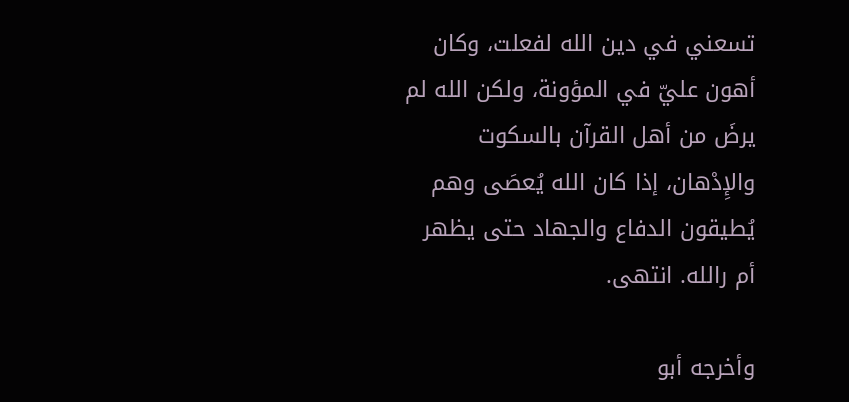تسعني في دين الله لفعلت، وكان أهون عليّ في المؤونة، ولكن الله لم يرضَ من أهل القرآن بالسكوت والإِدْهان، إذا كان الله يُعصَى وهم يُطيقون الدفاع والجهاد حتى يظهر أم رالله. انتهى.

وأخرجه أبو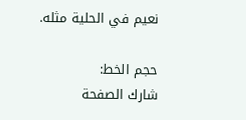نعيم في الحلية مثله.

حجم الخط:
شارك الصفحة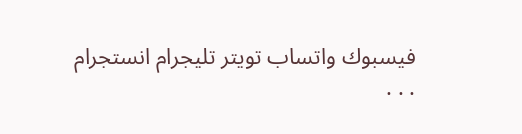فيسبوك واتساب تويتر تليجرام انستجرام
. . .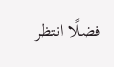فضلًا انتظر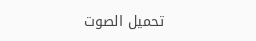تحميل الصوت